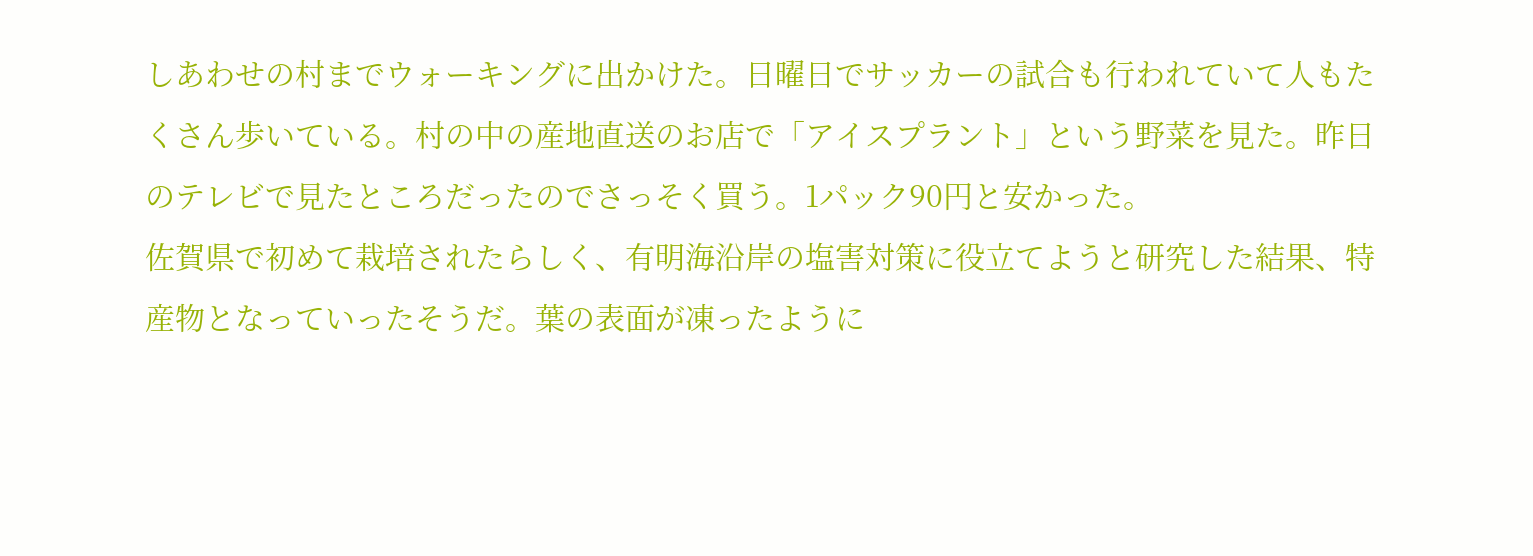しあわせの村までウォーキングに出かけた。日曜日でサッカーの試合も行われていて人もたくさん歩いている。村の中の産地直送のお店で「アイスプラント」という野菜を見た。昨日のテレビで見たところだったのでさっそく買う。1パック90円と安かった。
佐賀県で初めて栽培されたらしく、有明海沿岸の塩害対策に役立てようと研究した結果、特産物となっていったそうだ。葉の表面が凍ったように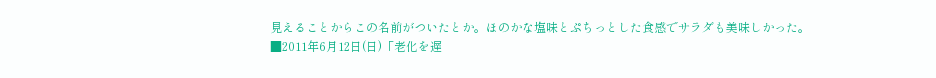見えることからこの名前がついたとか。ほのかな塩味とぷちっとした食感でサラダも美味しかった。
■2011年6月12日(日)「老化を遅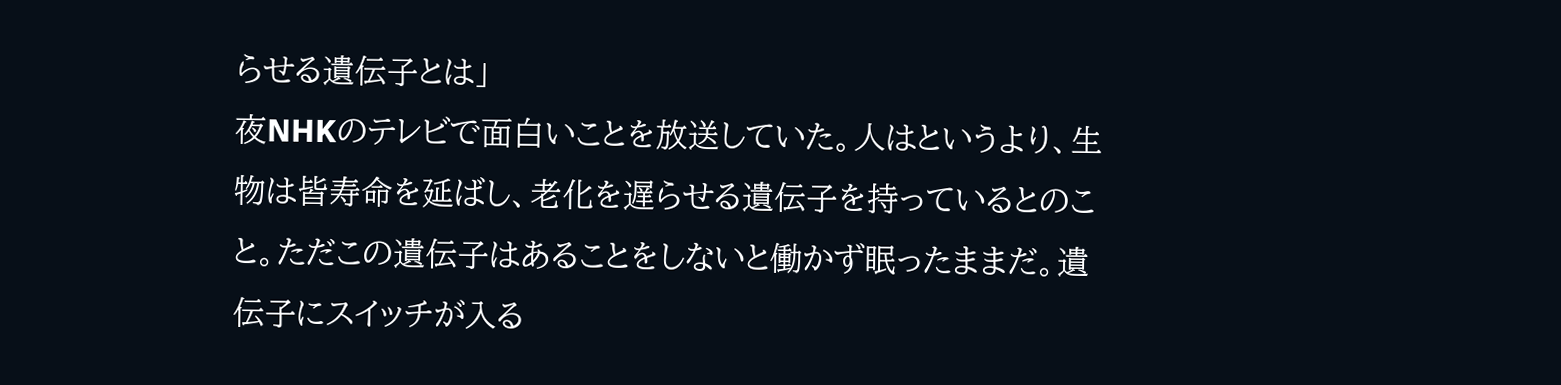らせる遺伝子とは」
夜NHKのテレビで面白いことを放送していた。人はというより、生物は皆寿命を延ばし、老化を遅らせる遺伝子を持っているとのこと。ただこの遺伝子はあることをしないと働かず眠ったままだ。遺伝子にスイッチが入る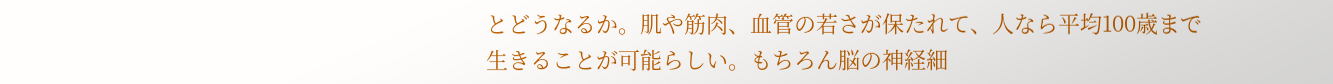とどうなるか。肌や筋肉、血管の若さが保たれて、人なら平均100歳まで生きることが可能らしい。もちろん脳の神経細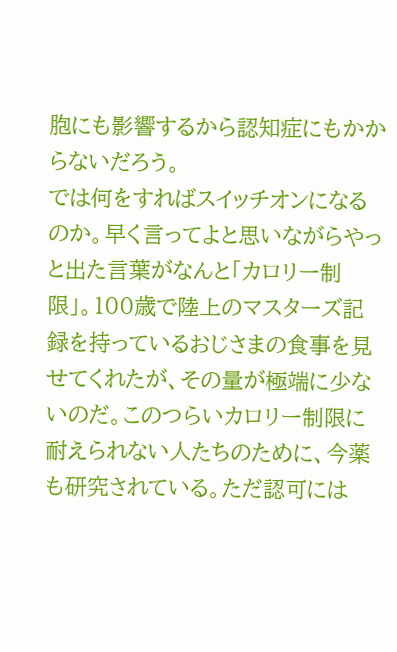胞にも影響するから認知症にもかからないだろう。
では何をすればスイッチオンになるのか。早く言ってよと思いながらやっと出た言葉がなんと「カロリー制限」。100歳で陸上のマスターズ記録を持っているおじさまの食事を見せてくれたが、その量が極端に少ないのだ。このつらいカロリー制限に耐えられない人たちのために、今薬も研究されている。ただ認可には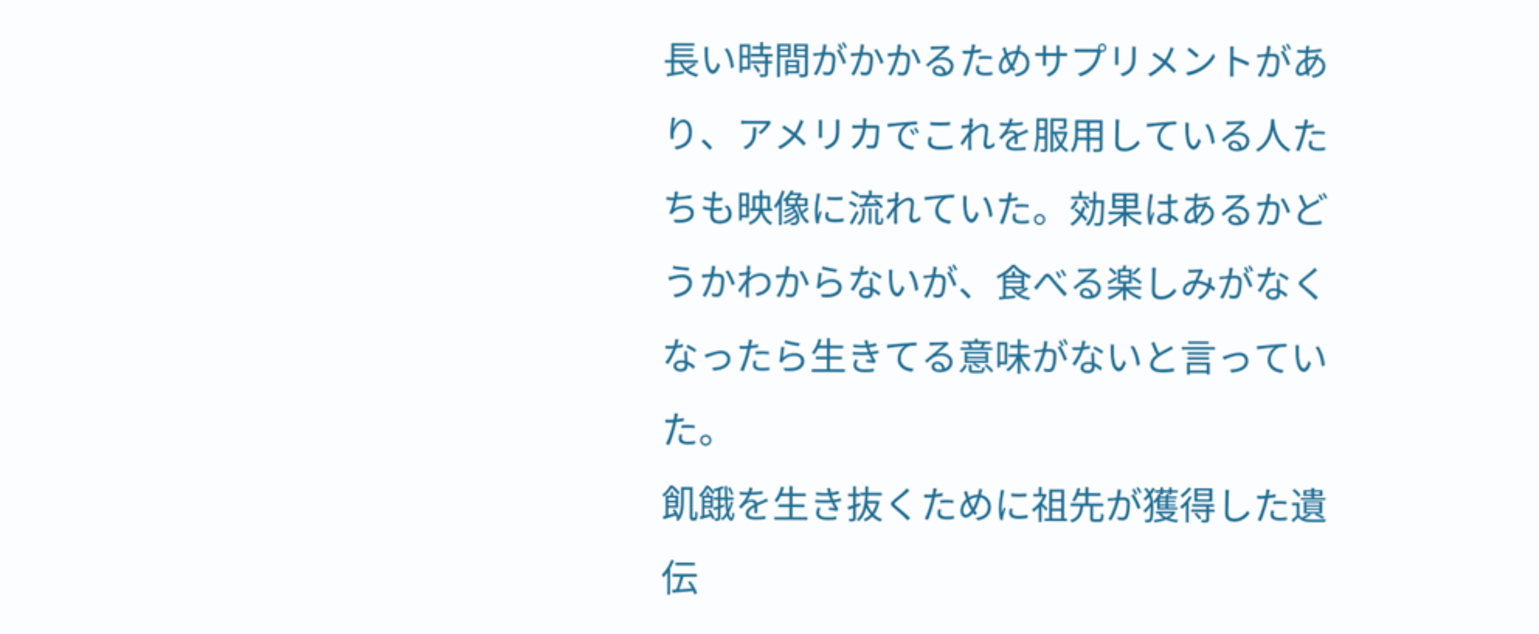長い時間がかかるためサプリメントがあり、アメリカでこれを服用している人たちも映像に流れていた。効果はあるかどうかわからないが、食べる楽しみがなくなったら生きてる意味がないと言っていた。
飢餓を生き抜くために祖先が獲得した遺伝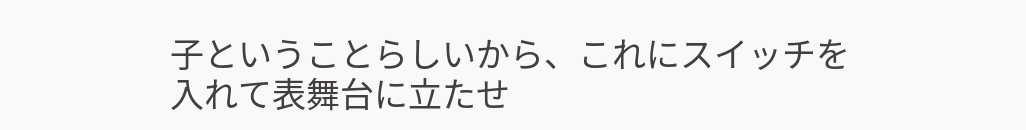子ということらしいから、これにスイッチを入れて表舞台に立たせ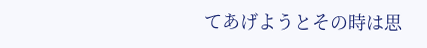てあげようとその時は思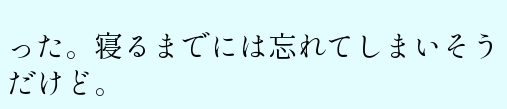った。寝るまでには忘れてしまいそうだけど。